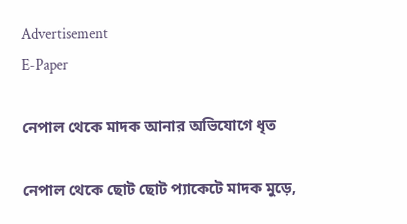Advertisement
E-Paper

নেপাল থেকে মাদক আনার অভিযোগে ধৃত

নেপাল থেকে ছোট ছোট প্যাকেটে মাদক মুড়ে,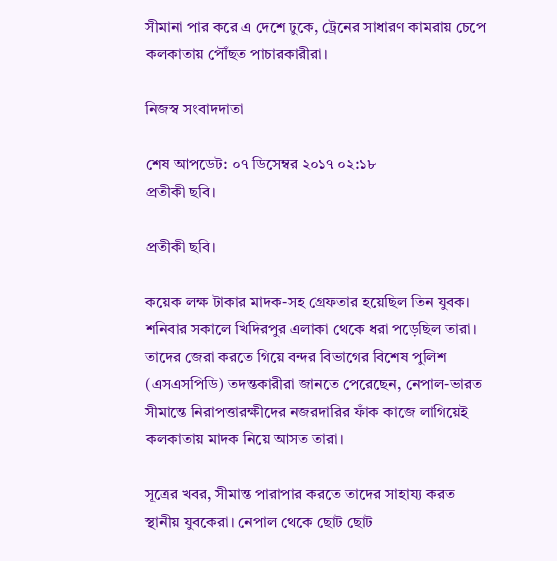সীমানা পার করে এ দেশে ঢুকে, ট্রেনের সাধারণ কামরায় চেপে কলকাতায় পৌঁছত পাচারকারীরা।

নিজস্ব সংবাদদাতা

শেষ আপডেট: ০৭ ডিসেম্বর ২০১৭ ০২:১৮
প্রতীকী ছবি।

প্রতীকী ছবি।

কয়েক লক্ষ টাকার মাদক-সহ গ্রেফতার হয়েছিল তিন যুবক। শনিবার সকালে খিদিরপুর এলাকা থেকে ধরা পড়েছিল তারা। তাদের জেরা করতে গিয়ে বন্দর বিভাগের বিশেষ পুলিশ (এসএসপিডি) তদন্তকারীরা জানতে পেরেছেন, নেপাল-ভারত সীমান্তে নিরাপত্তারক্ষীদের নজরদারির ফাঁক কাজে লাগিয়েই কলকাতায় মাদক নিয়ে আসত তারা।

সূত্রের খবর, সীমান্ত পারাপার করতে তাদের সাহায্য করত স্থানীয় যুবকেরা। নেপাল থেকে ছোট ছোট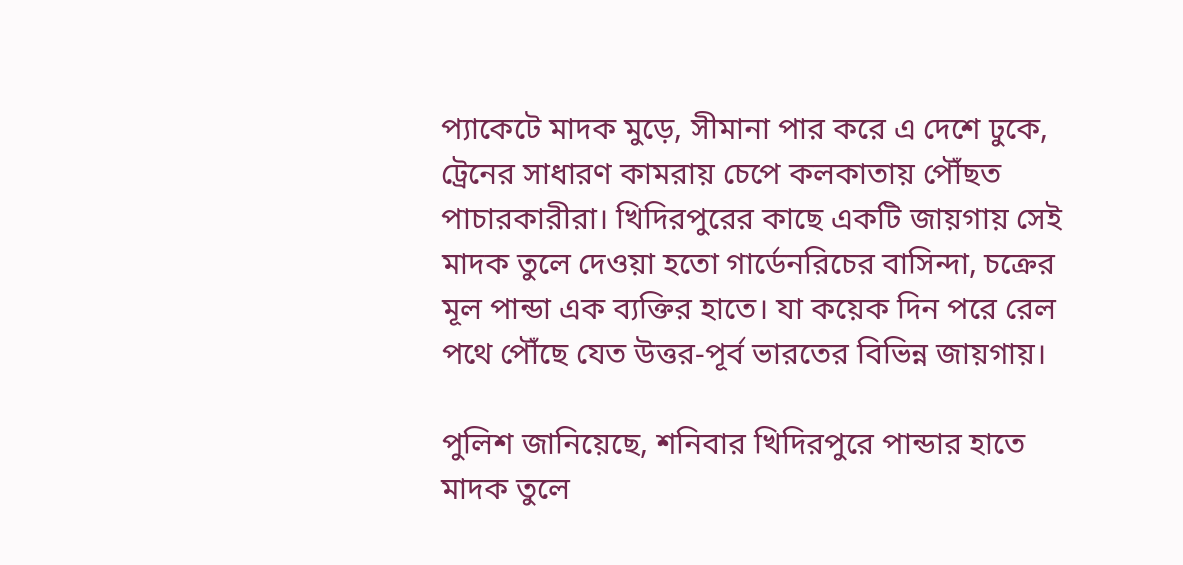প্যাকেটে মাদক মুড়ে, সীমানা পার করে এ দেশে ঢুকে, ট্রেনের সাধারণ কামরায় চেপে কলকাতায় পৌঁছত পাচারকারীরা। খিদিরপুরের কাছে একটি জায়গায় সেই মাদক তুলে দেওয়া হতো গার্ডেনরিচের বাসিন্দা, চক্রের মূল পান্ডা এক ব্যক্তির হাতে। যা কয়েক দিন পরে রেল পথে পৌঁছে যেত উত্তর-পূর্ব ভারতের বিভিন্ন জায়গায়।

পুলিশ জানিয়েছে, শনিবার খিদিরপুরে পান্ডার হাতে মাদক তুলে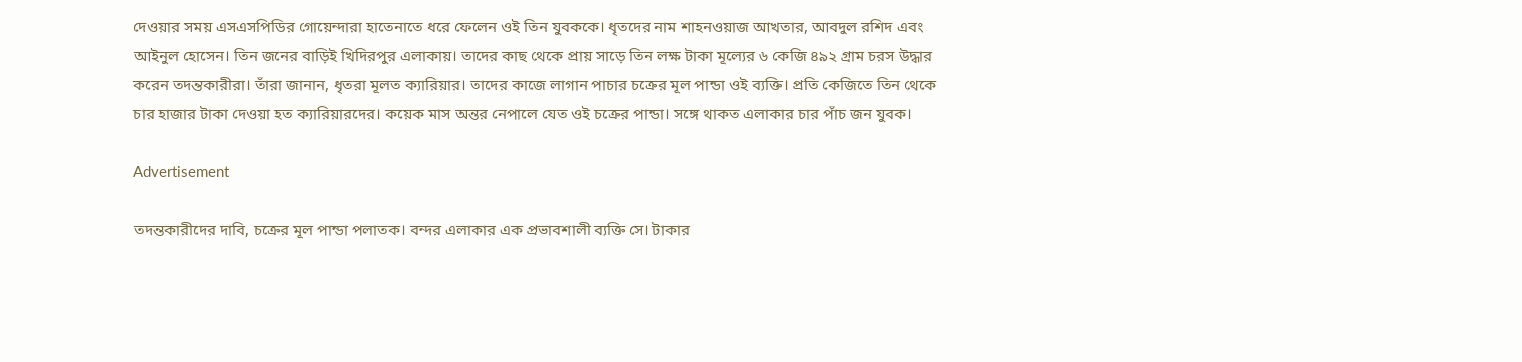দেওয়ার সময় এসএসপিডির গোয়েন্দারা হাতেনাতে ধরে ফেলেন ওই তিন যুবককে। ধৃতদের নাম শাহনওয়াজ আখতার, আবদুল রশিদ এবং আইনুল হোসেন। তিন জনের বাড়িই খিদিরপুর এলাকায়। তাদের কাছ থেকে প্রায় সাড়ে তিন লক্ষ টাকা মূল্যের ৬ কেজি ৪৯২ গ্রাম চরস উদ্ধার করেন তদন্তকারীরা। তাঁরা জানান, ধৃতরা মূলত ক্যারিয়ার। তাদের কাজে লাগান পাচার চক্রের মূল পান্ডা ওই ব্যক্তি। প্রতি কেজিতে তিন থেকে চার হাজার টাকা দেওয়া হত ক্যারিয়ারদের। কয়েক মাস অন্তর নেপালে যেত ওই চক্রের পান্ডা। সঙ্গে থাকত এলাকার চার পাঁচ জন যুবক।

Advertisement

তদন্তকারীদের দাবি, চক্রের মূল পান্ডা পলাতক। বন্দর এলাকার এক প্রভাবশালী ব্যক্তি সে। টাকার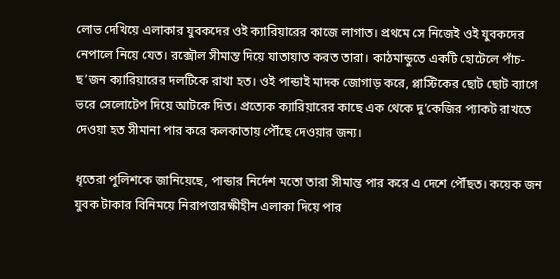লোভ দেখিয়ে এলাকার যুবকদের ওই ক্যারিয়ারের কাজে লাগাত। প্রথমে সে নিজেই ওই যুবকদের নেপালে নিয়ে যেত। রক্সৌল সীমান্ত দিয়ে যাতায়াত করত তারা। কাঠমান্ডুতে একটি হোটেলে পাঁচ-ছ’জন ক্যারিয়ারের দলটিকে রাখা হত। ওই পান্ডাই মাদক জোগাড় করে, প্লাস্টিকের ছোট ছোট ব্যাগে ভরে সেলোটেপ দিয়ে আটকে দিত। প্রত্যেক ক্যারিয়ারের কাছে এক থেকে দু’কেজির প্যাকট রাখতে দেওয়া হত সীমানা পার করে কলকাতায় পৌঁছে দেওয়ার জন্য।

ধৃতেরা পুলিশকে জানিয়েছে, পান্ডার নির্দেশ মতো তারা সীমান্ত পার করে এ দেশে পৌঁছত। কয়েক জন যুবক টাকার বিনিময়ে নিরাপত্তারক্ষীহীন এলাকা দিয়ে পার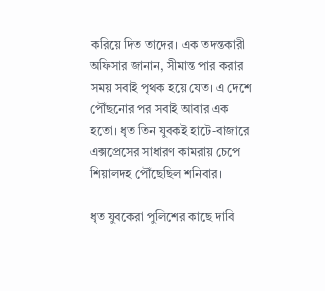করিয়ে দিত তাদের। এক তদন্তকারী অফিসার জানান, সীমান্ত পার করার সময় সবাই পৃথক হয়ে যেত। এ দেশে পৌঁছনোর পর সবাই আবার এক হতো। ধৃত তিন যুবকই হাটে-বাজারে এক্সপ্রেসের সাধারণ কামরায় চেপে শিয়ালদহ পৌঁছেছিল শনিবার।

ধৃত যুবকেরা পুলিশের কাছে দাবি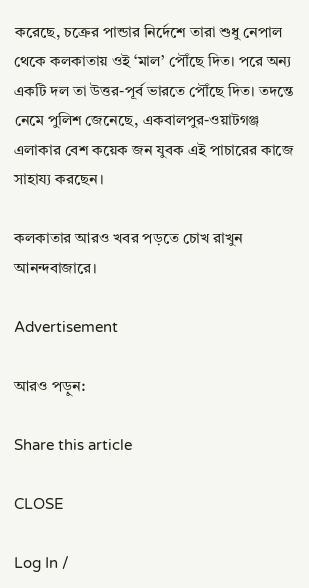করেছে, চক্রের পান্ডার নির্দেশে তারা শুধু নেপাল থেকে কলকাতায় ওই ‘মাল’ পৌঁছে দিত। পরে অন্য একটি দল তা উত্তর-পূর্ব ভারতে পৌঁছে দিত। তদন্তে নেমে পুলিশ জেনেছে, একবালপুর-ওয়াটগঞ্জ এলাকার বেশ কয়েক জন যুবক এই পাচারের কাজে সাহায্য করছেন।

কলকাতার আরও খবর পড়তে চোখ রাখুন আনন্দবাজারে।

Advertisement

আরও পড়ুন:

Share this article

CLOSE

Log In /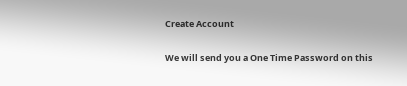Create Account

We will send you a One Time Password on this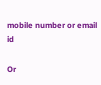mobile number or email id

Or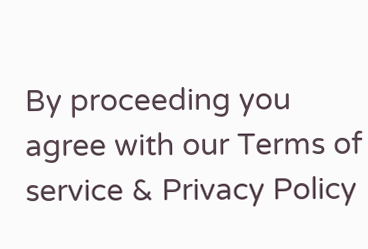By proceeding you agree with our Terms of service & Privacy Policy